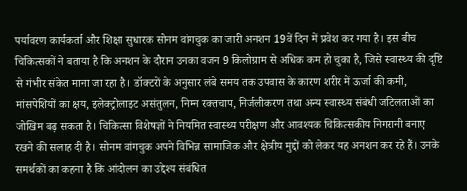पर्यावरण कार्यकर्ता और शिक्षा सुधारक सोनम वांगचुक का जारी अनशन 19वें दिन में प्रवेश कर गया है। इस बीच चिकित्सकों ने बताया है कि अनशन के दौरान उनका वजन 9 किलोग्राम से अधिक कम हो चुका है, जिसे स्वास्थ्य की दृष्टि से गंभीर संकेत माना जा रहा है। डॉक्टरों के अनुसार लंबे समय तक उपवास के कारण शरीर में ऊर्जा की कमी, मांसपेशियों का क्षय, इलेक्ट्रोलाइट असंतुलन, निम्न रक्तचाप, निर्जलीकरण तथा अन्य स्वास्थ्य संबंधी जटिलताओं का जोखिम बढ़ सकता है। चिकित्सा विशेषज्ञों ने नियमित स्वास्थ्य परीक्षण और आवश्यक चिकित्सकीय निगरानी बनाए रखने की सलाह दी है। सोनम वांगचुक अपने विभिन्न सामाजिक और क्षेत्रीय मुद्दों को लेकर यह अनशन कर रहे हैं। उनके समर्थकों का कहना है कि आंदोलन का उद्देश्य संबंधित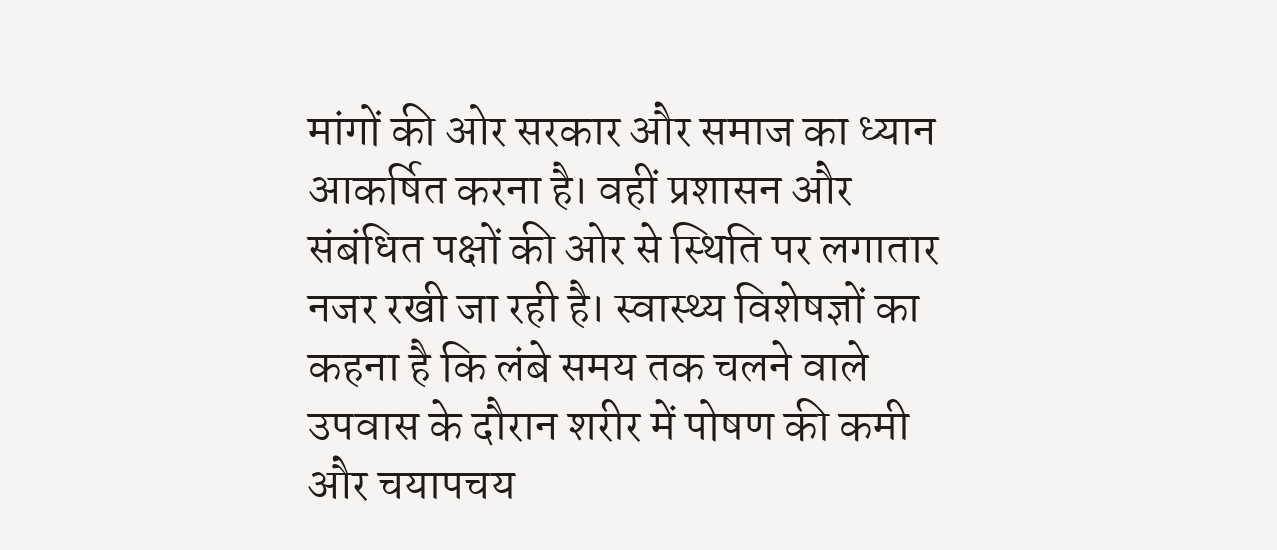मांगों की ओर सरकार और समाज का ध्यान आकर्षित करना है। वहीं प्रशासन और संबंधित पक्षों की ओर से स्थिति पर लगातार नजर रखी जा रही है। स्वास्थ्य विशेषज्ञों का कहना है कि लंबे समय तक चलने वाले उपवास के दौरान शरीर में पोषण की कमी और चयापचय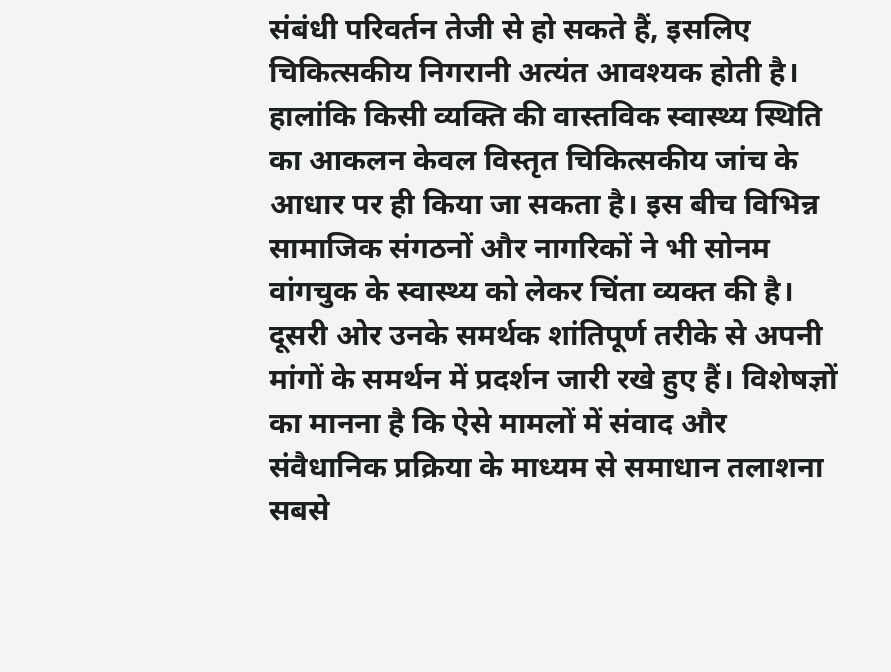संबंधी परिवर्तन तेजी से हो सकते हैं, इसलिए चिकित्सकीय निगरानी अत्यंत आवश्यक होती है। हालांकि किसी व्यक्ति की वास्तविक स्वास्थ्य स्थिति का आकलन केवल विस्तृत चिकित्सकीय जांच के आधार पर ही किया जा सकता है। इस बीच विभिन्न सामाजिक संगठनों और नागरिकों ने भी सोनम वांगचुक के स्वास्थ्य को लेकर चिंता व्यक्त की है। दूसरी ओर उनके समर्थक शांतिपूर्ण तरीके से अपनी मांगों के समर्थन में प्रदर्शन जारी रखे हुए हैं। विशेषज्ञों का मानना है कि ऐसे मामलों में संवाद और संवैधानिक प्रक्रिया के माध्यम से समाधान तलाशना सबसे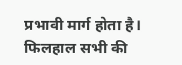प्रभावी मार्ग होता है। फिलहाल सभी की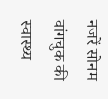नजरें सोनम वांगचुक की स्वास्थ्य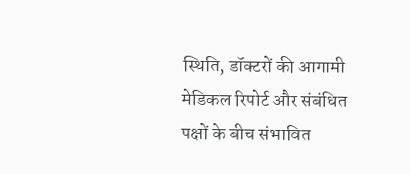स्थिति, डॉक्टरों की आगामी मेडिकल रिपोर्ट और संबंधित पक्षों के बीच संभावित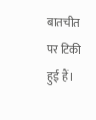बातचीत पर टिकी हुई हैं।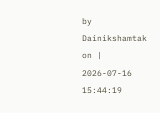by Dainikshamtak on | 2026-07-16 15:44:19